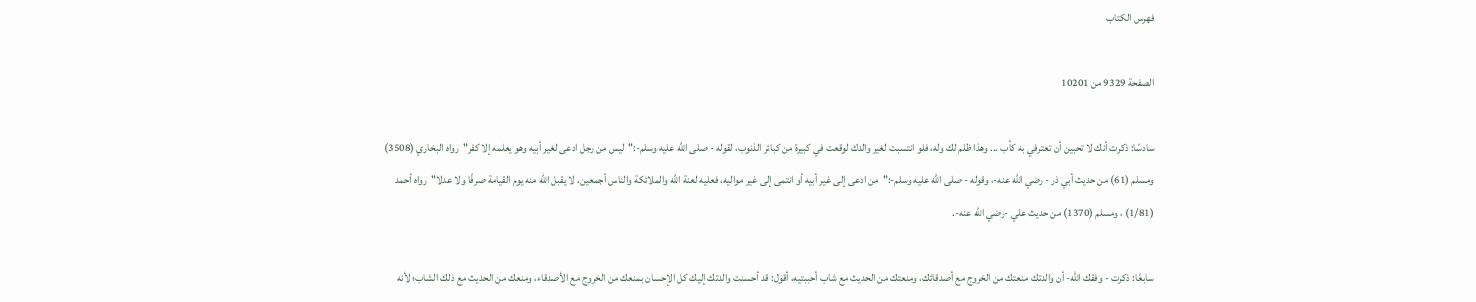فهرس الكتاب

الصفحة 9329 من 10201

سادسًا: ذكرت أنك لا تحبين أن تعترفي به كأب ... وهذا ظلم لك وله، فلو انتسبت لغير والدك لوقعت في كبيرة من كبائر الذنوب، لقوله - صلى الله عليه وسلم-:"ليس من رجل ادعى لغير أبيه وهو يعلمه إلا كفر"رواه البخاري (3508) ومسلم (61) من حديث أبي ذر - رضي الله عنه-، وقوله - صلى الله عليه وسلم-:"من ادعى إلى غير أبيه أو انتمى إلى غير مواليه، فعليه لعنة الله والملائكة والناس أجمعين، لا يقبل الله منه يوم القيامة صرفًا ولا عدلا"رواه أحمد (1/81) ، ومسلم (1370) من حديث علي -رضي الله عنه-.

سابعًا: ذكرت - وفقك الله- أن والدتك منعتك من الخروج مع أصدقائك، ومنعتك من الحديث مع شاب أحببتيه، أقول: قد أحسنت والدتك إليك كل الإحسان بمنعك من الخروج مع الأصدقاء، ومنعك من الحديث مع ذلك الشاب؛ لأنه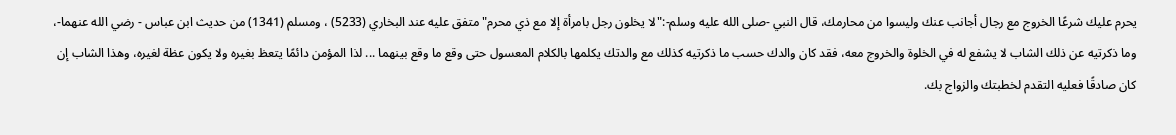يحرم عليك شرعًا الخروج مع رجال أجانب عنك وليسوا من محارمك، قال النبي -صلى الله عليه وسلم-:"لا يخلون رجل بامرأة إلا مع ذي محرم"متفق عليه عند البخاري (5233) ، ومسلم (1341) من حديث ابن عباس - رضي الله عنهما-، وما ذكرتيه عن ذلك الشاب لا يشفع له في الخلوة والخروج معه، فقد كان والدك حسب ما ذكرتيه كذلك مع والدتك يكلمها بالكلام المعسول حتى وقع ما وقع بينهما ... لذا المؤمن دائمًا يتعظ بغيره ولا يكون عظة لغيره، وهذا الشاب إن كان صادقًا فعليه التقدم لخطبتك والزواج بك.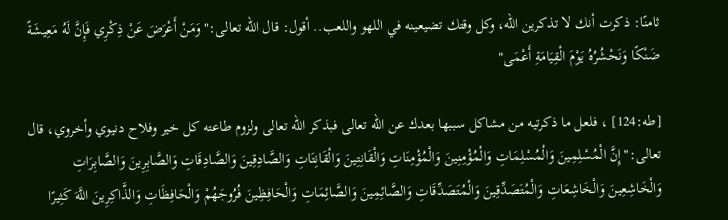ثامنًا: ذكرت أنك لا تذكرين الله، وكل وقتك تضيعينه في اللهو واللعب.. أقول: قال الله تعالى:"وَمَنْ أَعْرَضَ عَنْ ذِكْرِي فَإِنَّ لَهُ مَعِيشَةً ضَنْكًا وَنَحْشُرُهُ يَوْمَ الْقِيَامَةِ أَعْمَى"

[طه:124] ، فلعل ما ذكرتيه من مشاكل سببها بعدك عن الله تعالى فبذكر الله تعالى ولزوم طاعته كل خير وفلاح دنيوي وأخروي، قال تعالى:"إِنَّ الْمُسْلِمِينَ وَالْمُسْلِمَاتِ وَالْمُؤْمِنِينَ وَالْمُؤْمِنَاتِ وَالْقَانِتِينَ وَالْقَانِتَاتِ وَالصَّادِقِينَ وَالصَّادِقَاتِ وَالصَّابِرِينَ وَالصَّابِرَاتِ وَالْخَاشِعِينَ وَالْخَاشِعَاتِ وَالْمُتَصَدِّقِينَ وَالْمُتَصَدِّقَاتِ وَالصَّائِمِينَ وَالصَّائِمَاتِ وَالْحَافِظِينَ فُرُوجَهُمْ وَالْحَافِظَاتِ وَالذَّاكِرِينَ اللَّهَ كَثِيرًا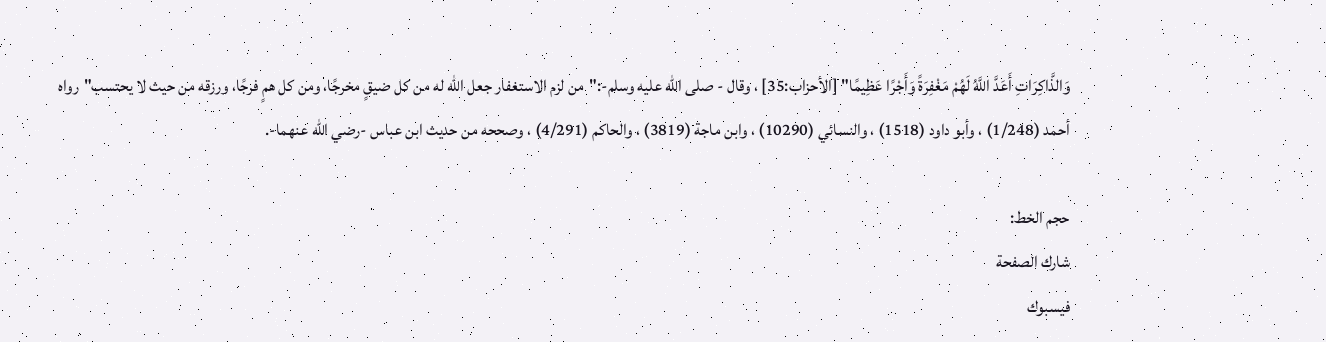وَالذَّاكِرَاتِ أَعَدَّ اللَّهُ لَهُمْ مَغْفِرَةً وَأَجْرًا عَظِيمًا" [الأحزاب:35] ، وقال - صلى الله عليه وسلم-:"من لزم الاستغفار جعل الله له من كل ضيقٍ مخرجًا، ومن كل همٍ فرجًا، ورزقه من حيث لا يحتسب"رواه أحمد (1/248) ، وأبو داود (1518) ، والنسائي (10290) ، وابن ماجة (3819) ، والحاكم (4/291) ، وصححه من حديث ابن عباس -رضي الله عنهما-.

حجم الخط:
شارك الصفحة
فيسبوك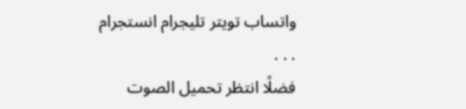واتساب تويتر تليجرام انستجرام
. . .
فضلًا انتظر تحميل الصوت